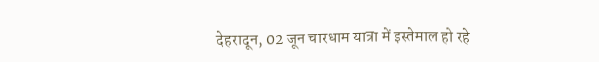देहरादून, 02 जून चारधाम यात्रा में इस्तेमाल हो रहे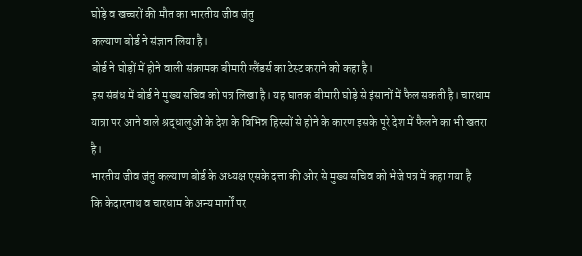घोड़े व खच्चरों की मौत का भारतीय जीव जंतु
कल्याण बोर्ड ने संज्ञान लिया है।
बोर्ड ने घोड़ों में होने वाली संक्रामक बीमारी ग्लैंडर्स का टेस्ट कराने को कहा है।
इस संबंध में बोर्ड ने मुख्य सचिव को पत्र लिखा है। यह घातक बीमारी घोड़े से इंसानों में फैल सकती है। चारधाम
यात्रा पर आने वाले श्रद्धालुओं के देश के विभिन्न हिस्सों से होने के कारण इसके पूरे देश में फैलने का भी खतरा
है।
भारतीय जीव जंतु कल्याण बोर्ड के अध्यक्ष एसके दत्ता की ओर से मुख्य सचिव को भेजे पत्र में कहा गया है
कि केदारनाथ व चारधाम के अन्य मार्गों पर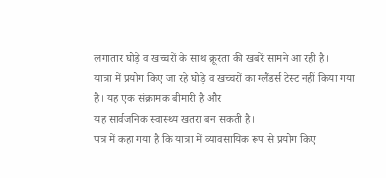लगातार घोड़े व खच्चरों के साथ क्रूरता की खबरें सामने आ रही है।
यात्रा में प्रयोग किए जा रहे घोड़े व खच्चरों का ग्लैंडर्स टेस्ट नहीं किया गया है। यह एक संक्रामक बीमारी है और
यह सार्वजनिक स्वास्थ्य खतरा बन सकती है।
पत्र में कहा गया है कि यात्रा में व्यावसायिक रूप से प्रयोग किए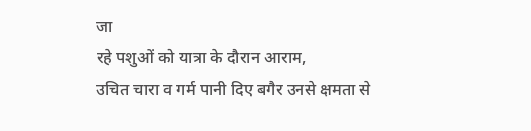जा
रहे पशुओं को यात्रा के दौरान आराम,
उचित चारा व गर्म पानी दिए बगैर उनसे क्षमता से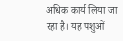अधिक कार्य लिया जा
रहा है। यह पशुओं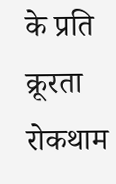के प्रति क्रूरता रोकथाम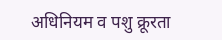अधिनियम व पशु क्रूरता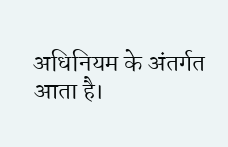अधिनियम के अंतर्गत आता है।